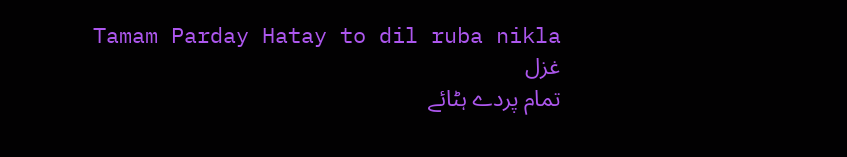Tamam Parday Hatay to dil ruba nikla
غزل
تمام پردے ہٹائے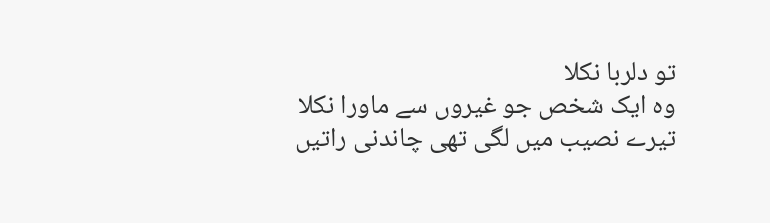تو دلربا نکلا
وہ ایک شخص جو غیروں سے ماورا نکلا
تیرے نصیب میں لگی تھی چاندنی راتیں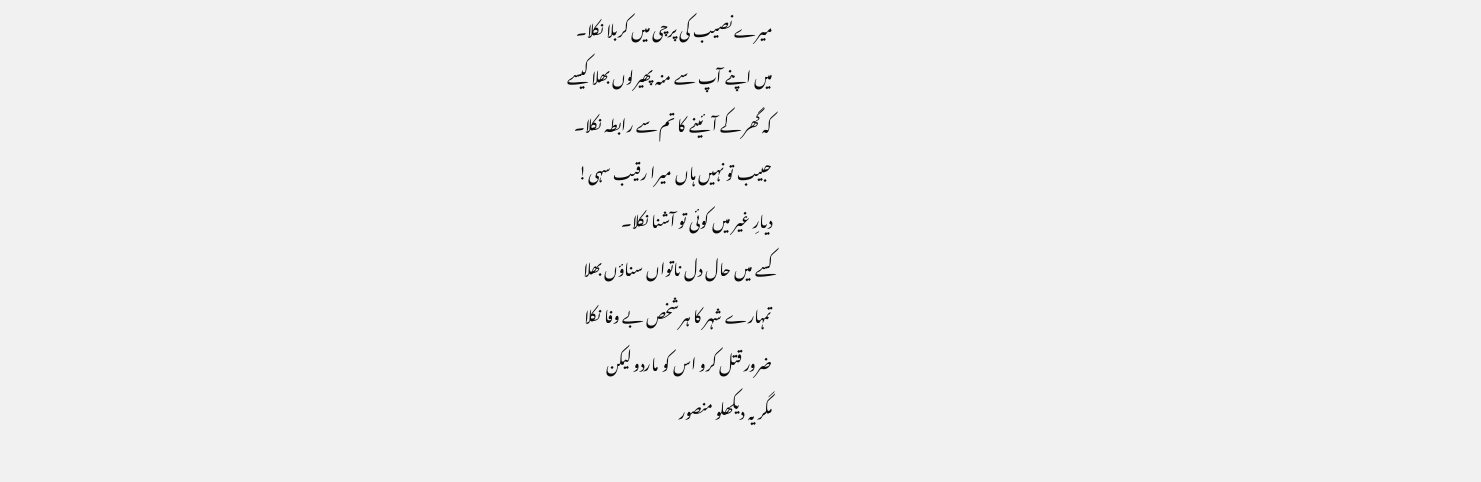میرے نصیب کی پرچی میں کربلا نکلا۔
میں اپنے آپ سے منہ پھیرلوں بھلا کیسے
کہ گھر کے آئینے کا تم سے رابطہ نکلا۔
حبیب تو نہیں ہاں میرا رقیب سہی!
دیارِ غیر میں کوئی تو آشنا نکلا۔
کسے میں حال دل ناتواں سناؤں بھلا
تمہارے شہر کا ہر شخص بے وفا نکلا
ضرور قتل کرو اس کو ماردو لیکن
مگر یہ دیکھلو منصور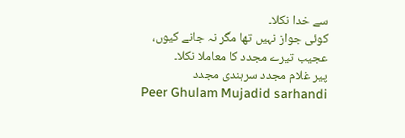سے خدا نکلا۔
کوئی جواز نہیں تھا مگر نہ جانے کیوں،
عجیب تیرے مجدد کا معاملا نکلا۔
پیر غلام مجدد سرہندی مجدد
Peer Ghulam Mujadid sarhandi